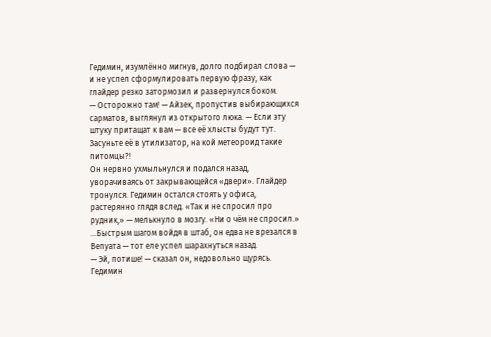Гедимин, изумлённо мигнув, долго подбирал слова — и не успел сформулировать первую фразу, как глайдер резко затормозил и развернулся боком.
— Осторожно там! — Айзек, пропустив выбирающихся сарматов, выглянул из открытого люка. — Если эту штуку притащат к вам — все её хлысты будут тут. Засуньте её в утилизатор, на кой метеороид такие питомцы?!
Он нервно ухмыльнулся и подался назад, уворачиваясь от закрывающейся «двери». Глайдер тронулся. Гедимин остался стоять у офиса, растерянно глядя вслед. «Так и не спросил про рудник,» — мелькнуло в мозгу. «Ни о чём не спросил.»
…Быстрым шагом войдя в штаб, он едва не врезался в Вепуата — тот еле успел шарахнуться назад.
— Эй, потише! — сказал он, недовольно щурясь. Гедимин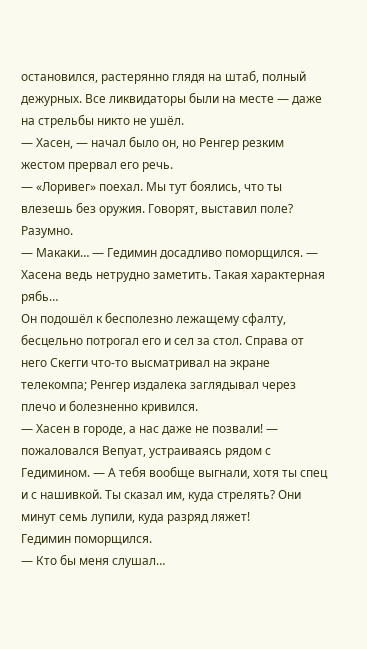остановился, растерянно глядя на штаб, полный дежурных. Все ликвидаторы были на месте — даже на стрельбы никто не ушёл.
— Хасен, — начал было он, но Ренгер резким жестом прервал его речь.
— «Лоривег» поехал. Мы тут боялись, что ты влезешь без оружия. Говорят, выставил поле? Разумно.
— Макаки… — Гедимин досадливо поморщился. — Хасена ведь нетрудно заметить. Такая характерная рябь…
Он подошёл к бесполезно лежащему сфалту, бесцельно потрогал его и сел за стол. Справа от него Скегги что-то высматривал на экране телекомпа; Ренгер издалека заглядывал через плечо и болезненно кривился.
— Хасен в городе, а нас даже не позвали! — пожаловался Вепуат, устраиваясь рядом с Гедимином. — А тебя вообще выгнали, хотя ты спец и с нашивкой. Ты сказал им, куда стрелять? Они минут семь лупили, куда разряд ляжет!
Гедимин поморщился.
— Кто бы меня слушал…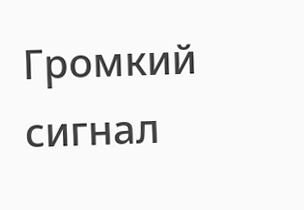Громкий сигнал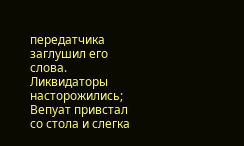передатчика заглушил его слова. Ликвидаторы насторожились; Вепуат привстал со стола и слегка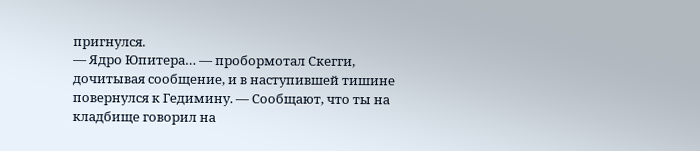пригнулся.
— Ядро Юпитера… — пробормотал Скегги, дочитывая сообщение, и в наступившей тишине повернулся к Гедимину. — Сообщают, что ты на кладбище говорил на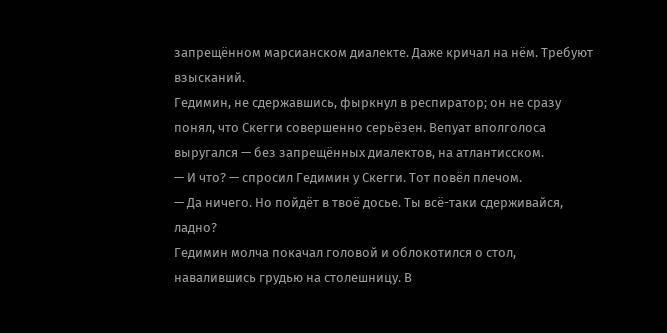запрещённом марсианском диалекте. Даже кричал на нём. Требуют взысканий.
Гедимин, не сдержавшись, фыркнул в респиратор; он не сразу понял, что Скегги совершенно серьёзен. Вепуат вполголоса выругался — без запрещённых диалектов, на атлантисском.
— И что? — спросил Гедимин у Скегги. Тот повёл плечом.
— Да ничего. Но пойдёт в твоё досье. Ты всё-таки сдерживайся, ладно?
Гедимин молча покачал головой и облокотился о стол, навалившись грудью на столешницу. В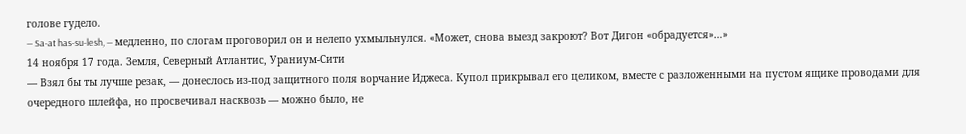голове гудело.
— Sa-at has-su-lesh, — медленно, по слогам проговорил он и нелепо ухмыльнулся. «Может, снова выезд закроют? Вот Дигон «обрадуется»…»
14 ноября 17 года. Земля, Северный Атлантис, Ураниум-Сити
— Взял бы ты лучше резак, — донеслось из-под защитного поля ворчание Иджеса. Купол прикрывал его целиком, вместе с разложенными на пустом ящике проводами для очередного шлейфа, но просвечивал насквозь — можно было, не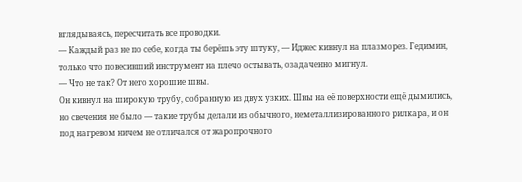вглядываясь, пересчитать все проводки.
— Каждый раз не по себе, когда ты берёшь эту штуку, — Иджес кивнул на плазморез. Гедимин, только что повесивший инструмент на плечо остывать, озадаченно мигнул.
— Что не так? От него хорошие швы.
Он кивнул на широкую трубу, собранную из двух узких. Швы на её поверхности ещё дымились, но свечения не было — такие трубы делали из обычного, неметаллизированного рилкара, и он под нагревом ничем не отличался от жаропрочного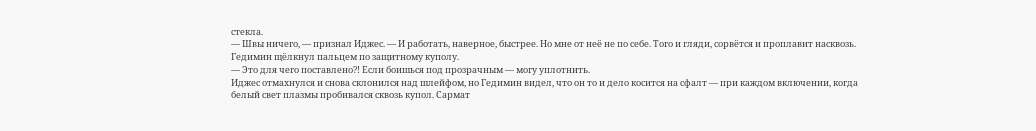стекла.
— Швы ничего, — признал Иджес. — И работать, наверное, быстрее. Но мне от неё не по себе. Того и гляди, сорвётся и проплавит насквозь.
Гедимин щёлкнул пальцем по защитному куполу.
— Это для чего поставлено?! Если боишься под прозрачным — могу уплотнить.
Иджес отмахнулся и снова склонился над шлейфом, но Гедимин видел, что он то и дело косится на сфалт — при каждом включении, когда белый свет плазмы пробивался сквозь купол. Сармат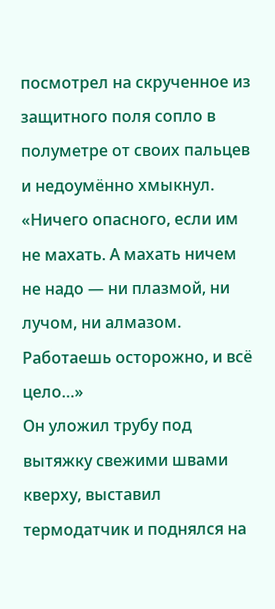посмотрел на скрученное из защитного поля сопло в полуметре от своих пальцев и недоумённо хмыкнул. «Ничего опасного, если им не махать. А махать ничем не надо — ни плазмой, ни лучом, ни алмазом. Работаешь осторожно, и всё цело…»
Он уложил трубу под вытяжку свежими швами кверху, выставил термодатчик и поднялся на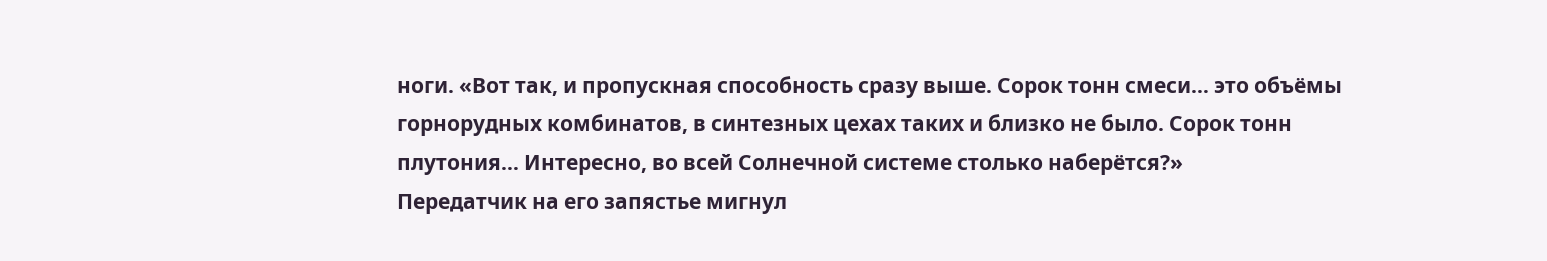ноги. «Вот так, и пропускная способность сразу выше. Сорок тонн смеси… это объёмы горнорудных комбинатов, в синтезных цехах таких и близко не было. Сорок тонн плутония… Интересно, во всей Солнечной системе столько наберётся?»
Передатчик на его запястье мигнул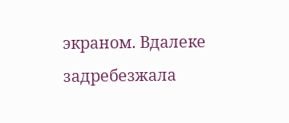экраном. Вдалеке задребезжала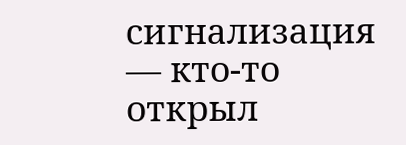сигнализация — кто-то открыл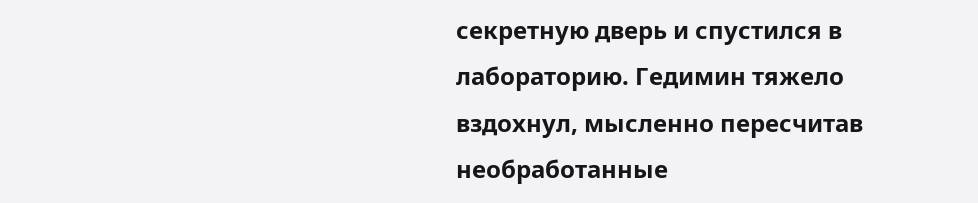секретную дверь и спустился в лабораторию. Гедимин тяжело вздохнул, мысленно пересчитав необработанные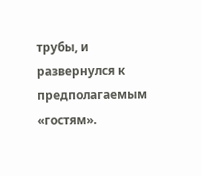трубы, и развернулся к предполагаемым «гостям».